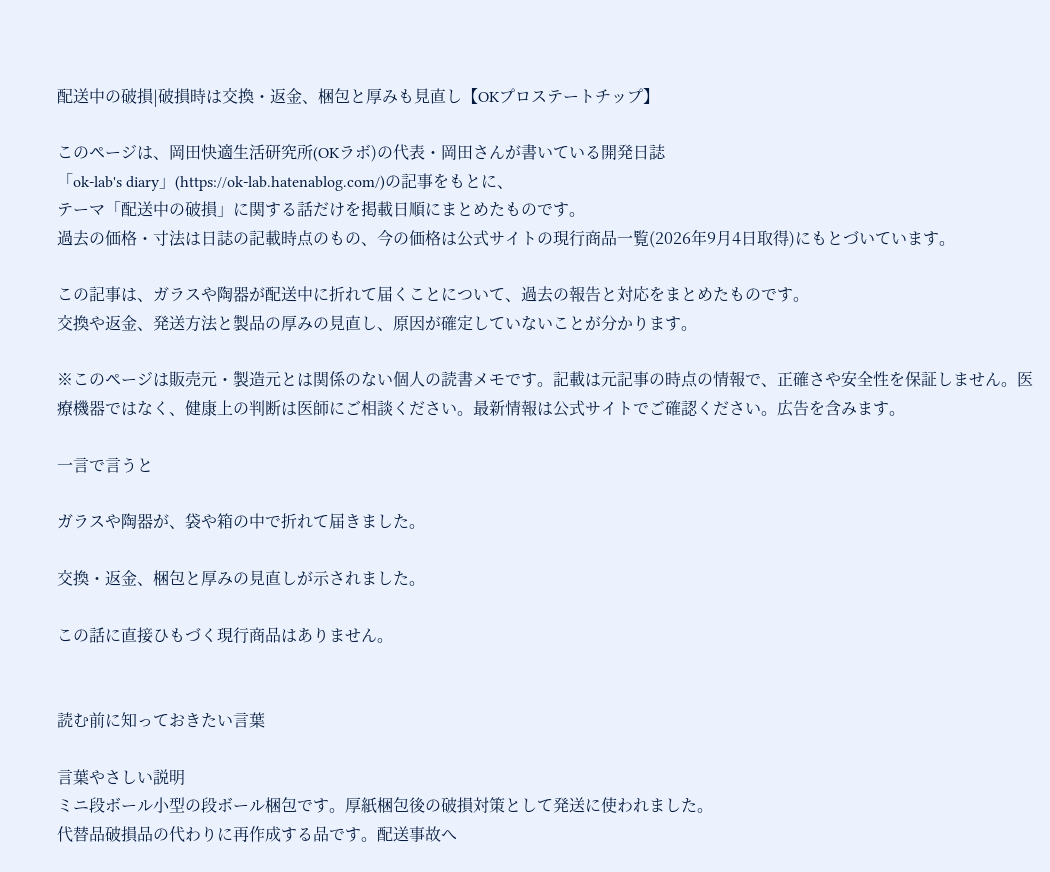配送中の破損|破損時は交換・返金、梱包と厚みも見直し【OKプロステートチップ】

このページは、岡田快適生活研究所(OKラボ)の代表・岡田さんが書いている開発日誌
「ok-lab's diary」(https://ok-lab.hatenablog.com/)の記事をもとに、
テーマ「配送中の破損」に関する話だけを掲載日順にまとめたものです。
過去の価格・寸法は日誌の記載時点のもの、今の価格は公式サイトの現行商品一覧(2026年9月4日取得)にもとづいています。

この記事は、ガラスや陶器が配送中に折れて届くことについて、過去の報告と対応をまとめたものです。
交換や返金、発送方法と製品の厚みの見直し、原因が確定していないことが分かります。

※このページは販売元・製造元とは関係のない個人の読書メモです。記載は元記事の時点の情報で、正確さや安全性を保証しません。医療機器ではなく、健康上の判断は医師にご相談ください。最新情報は公式サイトでご確認ください。広告を含みます。

一言で言うと

ガラスや陶器が、袋や箱の中で折れて届きました。

交換・返金、梱包と厚みの見直しが示されました。

この話に直接ひもづく現行商品はありません。


読む前に知っておきたい言葉

言葉やさしい説明
ミニ段ボール小型の段ボール梱包です。厚紙梱包後の破損対策として発送に使われました。
代替品破損品の代わりに再作成する品です。配送事故へ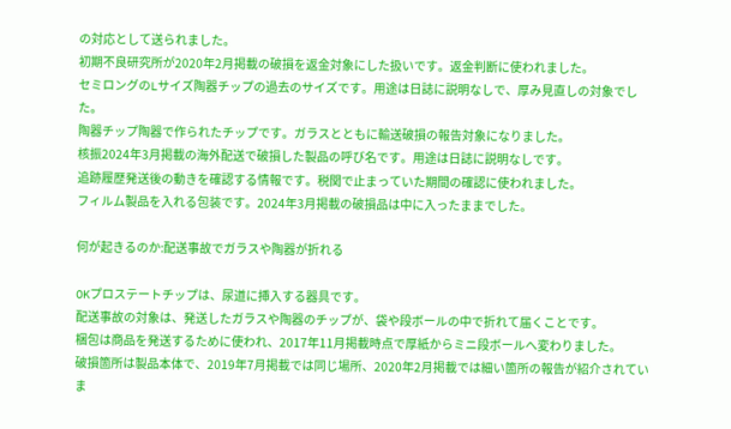の対応として送られました。
初期不良研究所が2020年2月掲載の破損を返金対象にした扱いです。返金判断に使われました。
セミロングのLサイズ陶器チップの過去のサイズです。用途は日誌に説明なしで、厚み見直しの対象でした。
陶器チップ陶器で作られたチップです。ガラスとともに輸送破損の報告対象になりました。
核振2024年3月掲載の海外配送で破損した製品の呼び名です。用途は日誌に説明なしです。
追跡履歴発送後の動きを確認する情報です。税関で止まっていた期間の確認に使われました。
フィルム製品を入れる包装です。2024年3月掲載の破損品は中に入ったままでした。

何が起きるのか:配送事故でガラスや陶器が折れる

OKプロステートチップは、尿道に挿入する器具です。
配送事故の対象は、発送したガラスや陶器のチップが、袋や段ボールの中で折れて届くことです。
梱包は商品を発送するために使われ、2017年11月掲載時点で厚紙からミニ段ボールへ変わりました。
破損箇所は製品本体で、2019年7月掲載では同じ場所、2020年2月掲載では細い箇所の報告が紹介されていま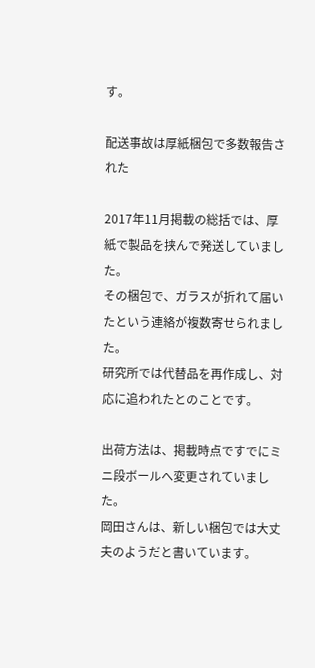す。

配送事故は厚紙梱包で多数報告された

2017年11月掲載の総括では、厚紙で製品を挟んで発送していました。
その梱包で、ガラスが折れて届いたという連絡が複数寄せられました。
研究所では代替品を再作成し、対応に追われたとのことです。

出荷方法は、掲載時点ですでにミニ段ボールへ変更されていました。
岡田さんは、新しい梱包では大丈夫のようだと書いています。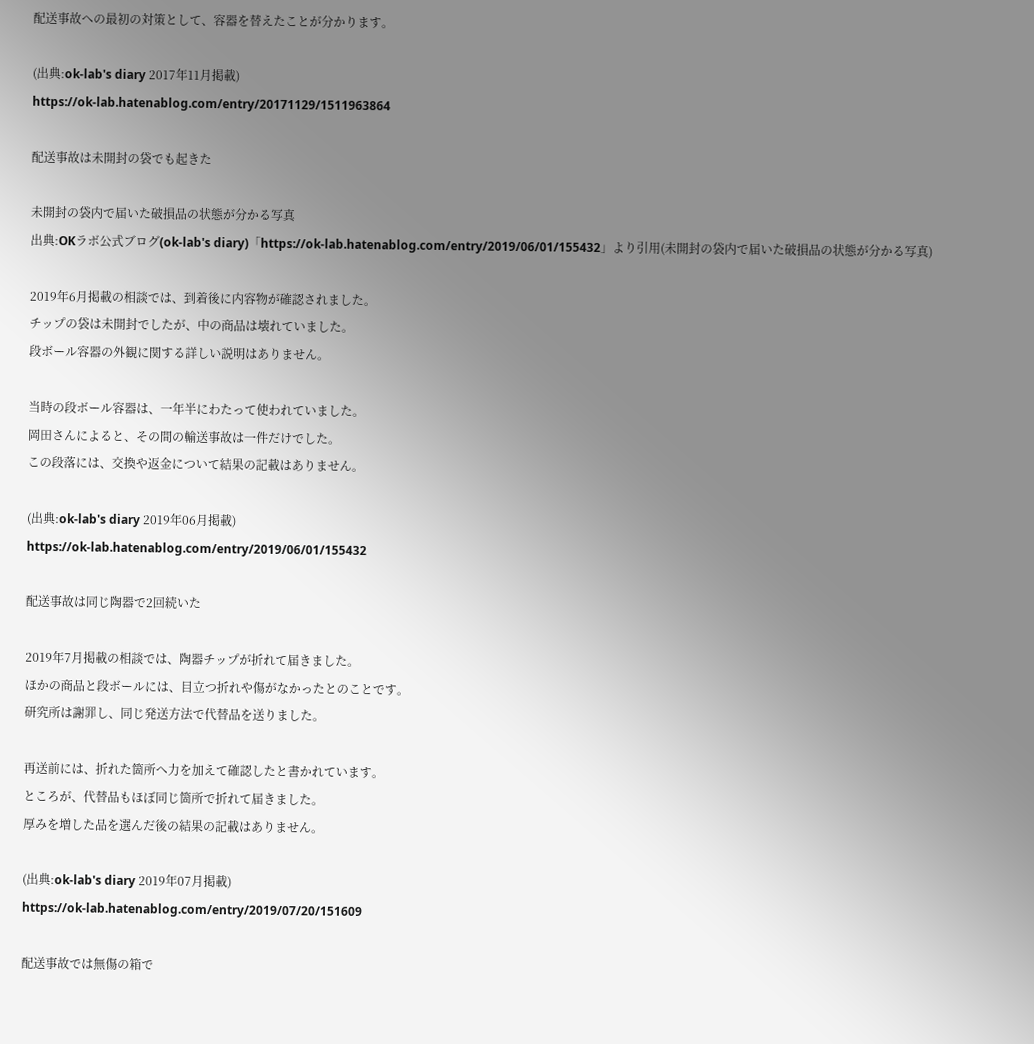配送事故への最初の対策として、容器を替えたことが分かります。

(出典:ok-lab's diary 2017年11月掲載)
https://ok-lab.hatenablog.com/entry/20171129/1511963864

配送事故は未開封の袋でも起きた

未開封の袋内で届いた破損品の状態が分かる写真
出典:OKラボ公式ブログ(ok-lab's diary)「https://ok-lab.hatenablog.com/entry/2019/06/01/155432」より引用(未開封の袋内で届いた破損品の状態が分かる写真)

2019年6月掲載の相談では、到着後に内容物が確認されました。
チップの袋は未開封でしたが、中の商品は壊れていました。
段ボール容器の外観に関する詳しい説明はありません。

当時の段ボール容器は、一年半にわたって使われていました。
岡田さんによると、その間の輸送事故は一件だけでした。
この段落には、交換や返金について結果の記載はありません。

(出典:ok-lab's diary 2019年06月掲載)
https://ok-lab.hatenablog.com/entry/2019/06/01/155432

配送事故は同じ陶器で2回続いた

2019年7月掲載の相談では、陶器チップが折れて届きました。
ほかの商品と段ボールには、目立つ折れや傷がなかったとのことです。
研究所は謝罪し、同じ発送方法で代替品を送りました。

再送前には、折れた箇所へ力を加えて確認したと書かれています。
ところが、代替品もほぼ同じ箇所で折れて届きました。
厚みを増した品を選んだ後の結果の記載はありません。

(出典:ok-lab's diary 2019年07月掲載)
https://ok-lab.hatenablog.com/entry/2019/07/20/151609

配送事故では無傷の箱で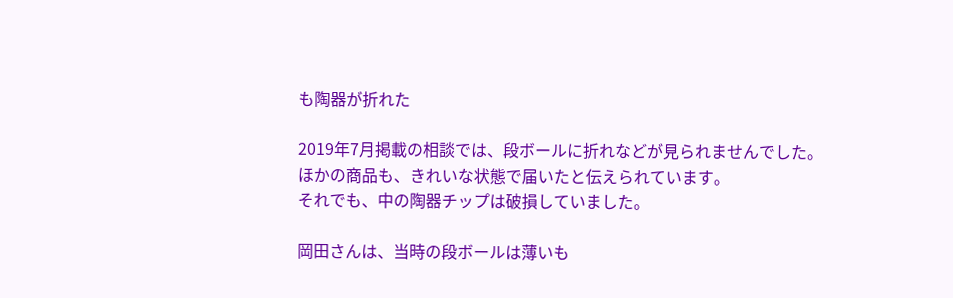も陶器が折れた

2019年7月掲載の相談では、段ボールに折れなどが見られませんでした。
ほかの商品も、きれいな状態で届いたと伝えられています。
それでも、中の陶器チップは破損していました。

岡田さんは、当時の段ボールは薄いも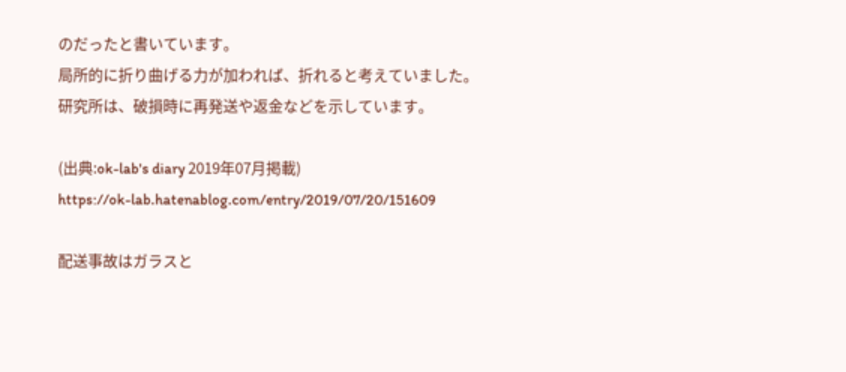のだったと書いています。
局所的に折り曲げる力が加われば、折れると考えていました。
研究所は、破損時に再発送や返金などを示しています。

(出典:ok-lab's diary 2019年07月掲載)
https://ok-lab.hatenablog.com/entry/2019/07/20/151609

配送事故はガラスと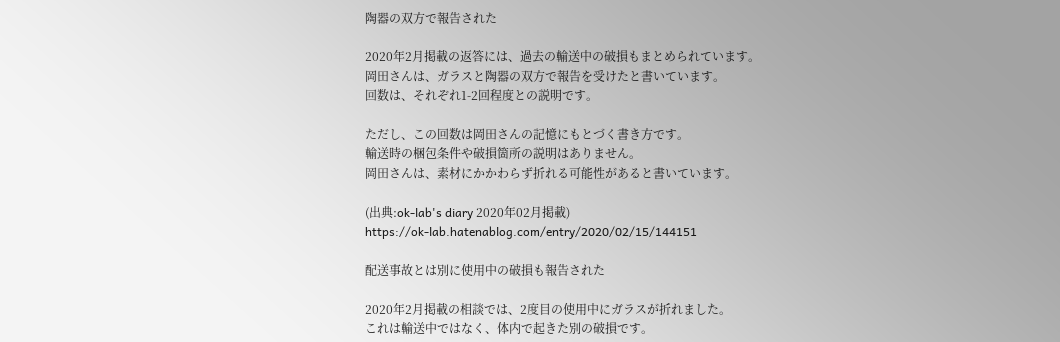陶器の双方で報告された

2020年2月掲載の返答には、過去の輸送中の破損もまとめられています。
岡田さんは、ガラスと陶器の双方で報告を受けたと書いています。
回数は、それぞれ1-2回程度との説明です。

ただし、この回数は岡田さんの記憶にもとづく書き方です。
輸送時の梱包条件や破損箇所の説明はありません。
岡田さんは、素材にかかわらず折れる可能性があると書いています。

(出典:ok-lab's diary 2020年02月掲載)
https://ok-lab.hatenablog.com/entry/2020/02/15/144151

配送事故とは別に使用中の破損も報告された

2020年2月掲載の相談では、2度目の使用中にガラスが折れました。
これは輸送中ではなく、体内で起きた別の破損です。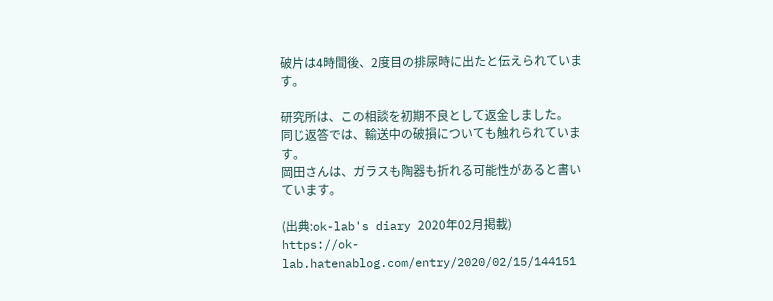破片は4時間後、2度目の排尿時に出たと伝えられています。

研究所は、この相談を初期不良として返金しました。
同じ返答では、輸送中の破損についても触れられています。
岡田さんは、ガラスも陶器も折れる可能性があると書いています。

(出典:ok-lab's diary 2020年02月掲載)
https://ok-lab.hatenablog.com/entry/2020/02/15/144151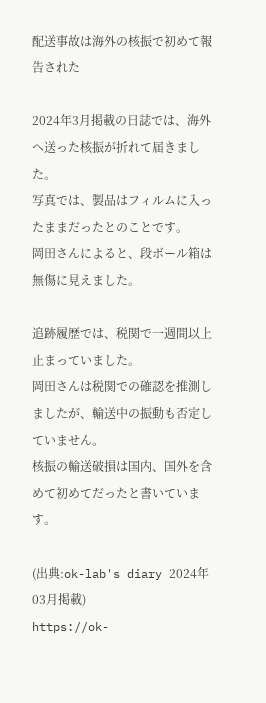配送事故は海外の核振で初めて報告された

2024年3月掲載の日誌では、海外へ送った核振が折れて届きました。
写真では、製品はフィルムに入ったままだったとのことです。
岡田さんによると、段ボール箱は無傷に見えました。

追跡履歴では、税関で一週間以上止まっていました。
岡田さんは税関での確認を推測しましたが、輸送中の振動も否定していません。
核振の輸送破損は国内、国外を含めて初めてだったと書いています。

(出典:ok-lab's diary 2024年03月掲載)
https://ok-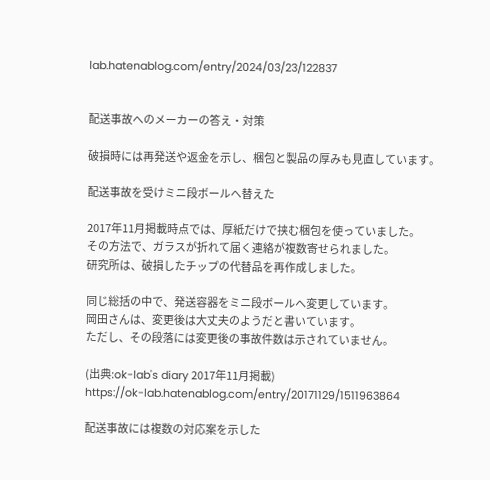lab.hatenablog.com/entry/2024/03/23/122837


配送事故へのメーカーの答え・対策

破損時には再発送や返金を示し、梱包と製品の厚みも見直しています。

配送事故を受けミニ段ボールへ替えた

2017年11月掲載時点では、厚紙だけで挟む梱包を使っていました。
その方法で、ガラスが折れて届く連絡が複数寄せられました。
研究所は、破損したチップの代替品を再作成しました。

同じ総括の中で、発送容器をミニ段ボールへ変更しています。
岡田さんは、変更後は大丈夫のようだと書いています。
ただし、その段落には変更後の事故件数は示されていません。

(出典:ok-lab's diary 2017年11月掲載)
https://ok-lab.hatenablog.com/entry/20171129/1511963864

配送事故には複数の対応案を示した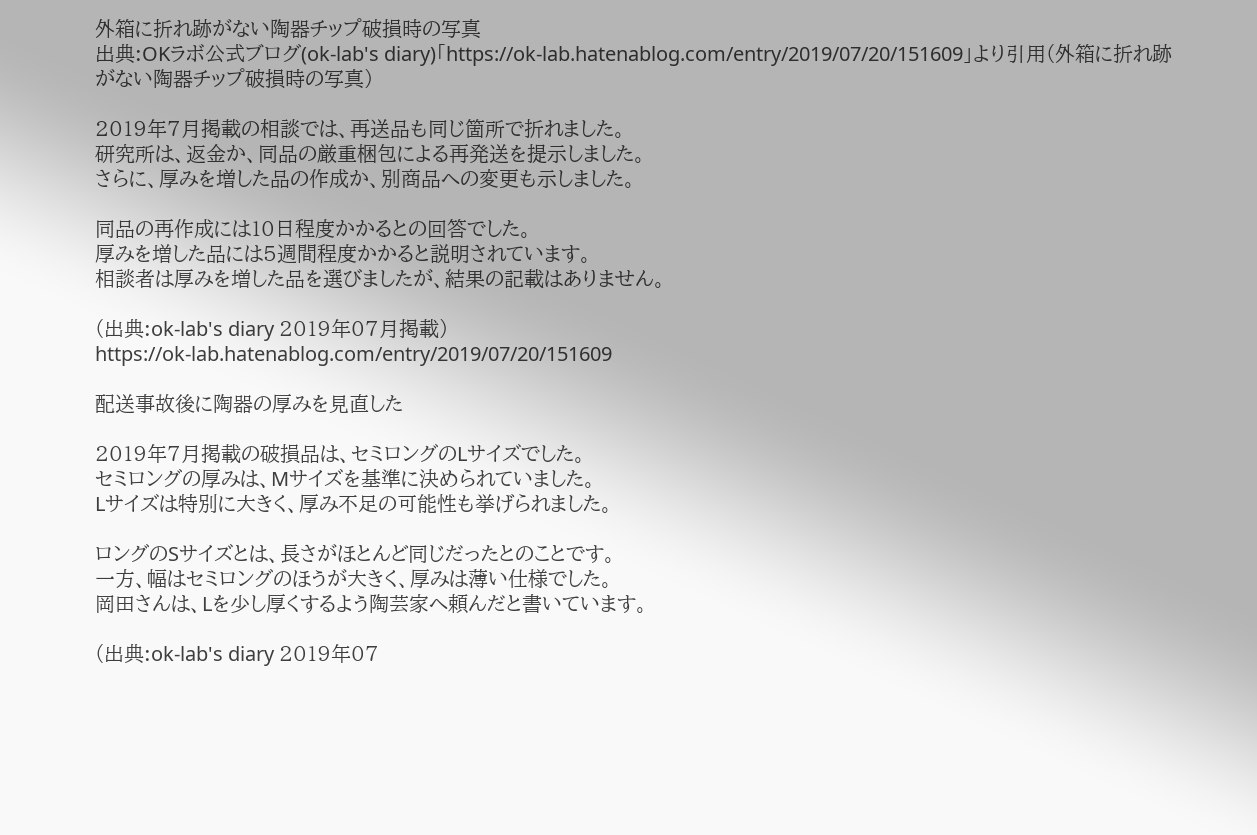外箱に折れ跡がない陶器チップ破損時の写真
出典:OKラボ公式ブログ(ok-lab's diary)「https://ok-lab.hatenablog.com/entry/2019/07/20/151609」より引用(外箱に折れ跡がない陶器チップ破損時の写真)

2019年7月掲載の相談では、再送品も同じ箇所で折れました。
研究所は、返金か、同品の厳重梱包による再発送を提示しました。
さらに、厚みを増した品の作成か、別商品への変更も示しました。

同品の再作成には10日程度かかるとの回答でした。
厚みを増した品には5週間程度かかると説明されています。
相談者は厚みを増した品を選びましたが、結果の記載はありません。

(出典:ok-lab's diary 2019年07月掲載)
https://ok-lab.hatenablog.com/entry/2019/07/20/151609

配送事故後に陶器の厚みを見直した

2019年7月掲載の破損品は、セミロングのLサイズでした。
セミロングの厚みは、Mサイズを基準に決められていました。
Lサイズは特別に大きく、厚み不足の可能性も挙げられました。

ロングのSサイズとは、長さがほとんど同じだったとのことです。
一方、幅はセミロングのほうが大きく、厚みは薄い仕様でした。
岡田さんは、Lを少し厚くするよう陶芸家へ頼んだと書いています。

(出典:ok-lab's diary 2019年07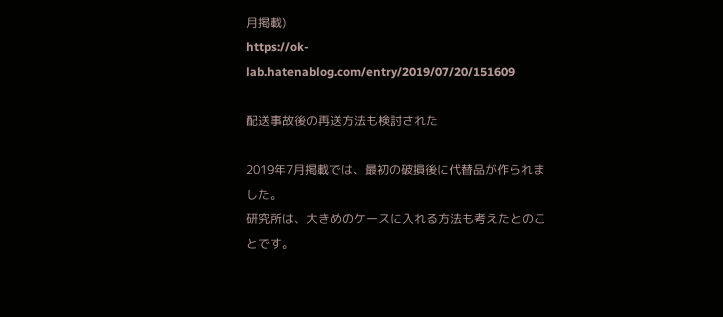月掲載)
https://ok-lab.hatenablog.com/entry/2019/07/20/151609

配送事故後の再送方法も検討された

2019年7月掲載では、最初の破損後に代替品が作られました。
研究所は、大きめのケースに入れる方法も考えたとのことです。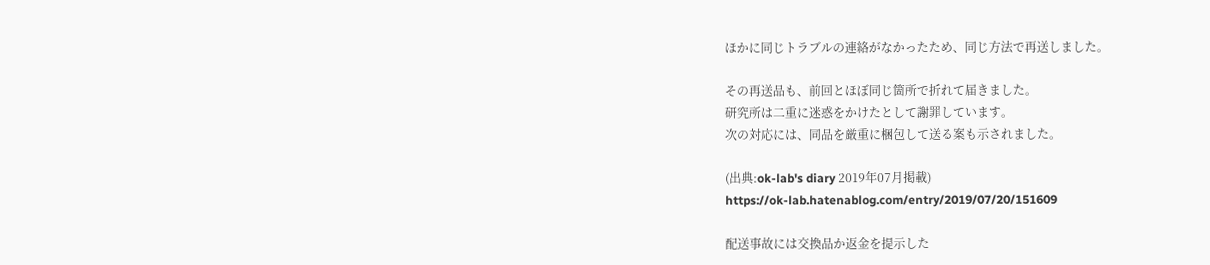ほかに同じトラブルの連絡がなかったため、同じ方法で再送しました。

その再送品も、前回とほぼ同じ箇所で折れて届きました。
研究所は二重に迷惑をかけたとして謝罪しています。
次の対応には、同品を厳重に梱包して送る案も示されました。

(出典:ok-lab's diary 2019年07月掲載)
https://ok-lab.hatenablog.com/entry/2019/07/20/151609

配送事故には交換品か返金を提示した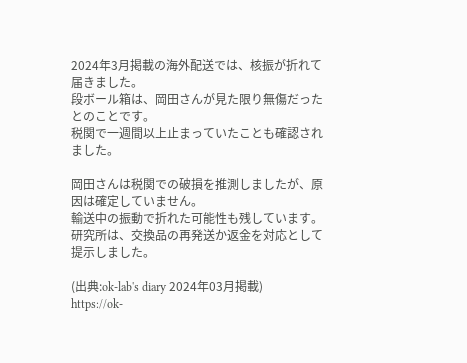2024年3月掲載の海外配送では、核振が折れて届きました。
段ボール箱は、岡田さんが見た限り無傷だったとのことです。
税関で一週間以上止まっていたことも確認されました。

岡田さんは税関での破損を推測しましたが、原因は確定していません。
輸送中の振動で折れた可能性も残しています。
研究所は、交換品の再発送か返金を対応として提示しました。

(出典:ok-lab's diary 2024年03月掲載)
https://ok-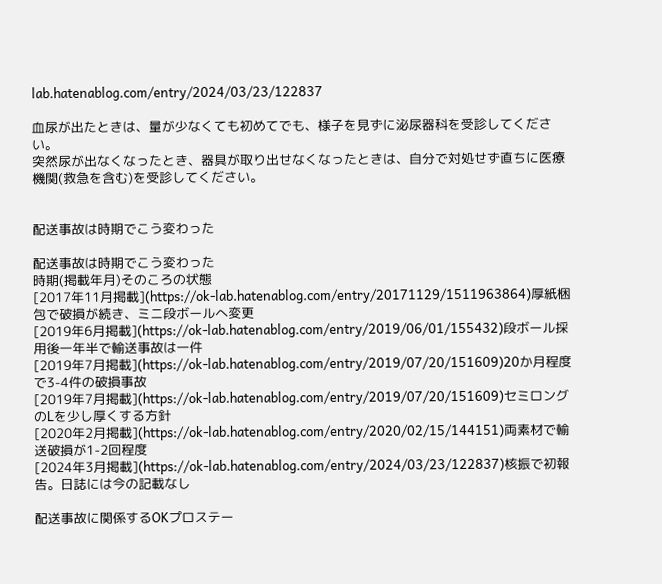lab.hatenablog.com/entry/2024/03/23/122837

血尿が出たときは、量が少なくても初めてでも、様子を見ずに泌尿器科を受診してください。
突然尿が出なくなったとき、器具が取り出せなくなったときは、自分で対処せず直ちに医療機関(救急を含む)を受診してください。


配送事故は時期でこう変わった

配送事故は時期でこう変わった
時期(掲載年月)そのころの状態
[2017年11月掲載](https://ok-lab.hatenablog.com/entry/20171129/1511963864)厚紙梱包で破損が続き、ミニ段ボールへ変更
[2019年6月掲載](https://ok-lab.hatenablog.com/entry/2019/06/01/155432)段ボール採用後一年半で輸送事故は一件
[2019年7月掲載](https://ok-lab.hatenablog.com/entry/2019/07/20/151609)20か月程度で3-4件の破損事故
[2019年7月掲載](https://ok-lab.hatenablog.com/entry/2019/07/20/151609)セミロングのLを少し厚くする方針
[2020年2月掲載](https://ok-lab.hatenablog.com/entry/2020/02/15/144151)両素材で輸送破損が1-2回程度
[2024年3月掲載](https://ok-lab.hatenablog.com/entry/2024/03/23/122837)核振で初報告。日誌には今の記載なし

配送事故に関係するOKプロステー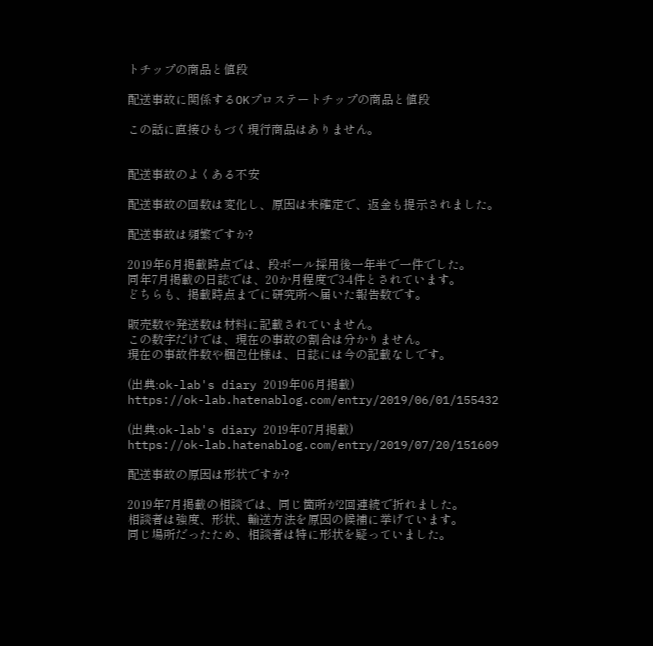トチップの商品と値段

配送事故に関係するOKプロステートチップの商品と値段

この話に直接ひもづく現行商品はありません。


配送事故のよくある不安

配送事故の回数は変化し、原因は未確定で、返金も提示されました。

配送事故は頻繁ですか?

2019年6月掲載時点では、段ボール採用後一年半で一件でした。
同年7月掲載の日誌では、20か月程度で3-4件とされています。
どちらも、掲載時点までに研究所へ届いた報告数です。

販売数や発送数は材料に記載されていません。
この数字だけでは、現在の事故の割合は分かりません。
現在の事故件数や梱包仕様は、日誌には今の記載なしです。

(出典:ok-lab's diary 2019年06月掲載)
https://ok-lab.hatenablog.com/entry/2019/06/01/155432

(出典:ok-lab's diary 2019年07月掲載)
https://ok-lab.hatenablog.com/entry/2019/07/20/151609

配送事故の原因は形状ですか?

2019年7月掲載の相談では、同じ箇所が2回連続で折れました。
相談者は強度、形状、輸送方法を原因の候補に挙げています。
同じ場所だったため、相談者は特に形状を疑っていました。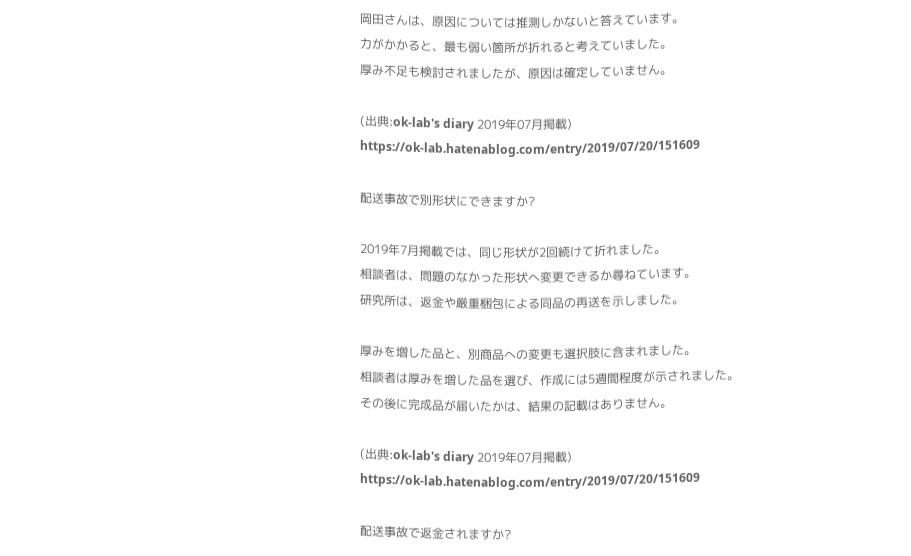岡田さんは、原因については推測しかないと答えています。
力がかかると、最も弱い箇所が折れると考えていました。
厚み不足も検討されましたが、原因は確定していません。

(出典:ok-lab's diary 2019年07月掲載)
https://ok-lab.hatenablog.com/entry/2019/07/20/151609

配送事故で別形状にできますか?

2019年7月掲載では、同じ形状が2回続けて折れました。
相談者は、問題のなかった形状へ変更できるか尋ねています。
研究所は、返金や厳重梱包による同品の再送を示しました。

厚みを増した品と、別商品への変更も選択肢に含まれました。
相談者は厚みを増した品を選び、作成には5週間程度が示されました。
その後に完成品が届いたかは、結果の記載はありません。

(出典:ok-lab's diary 2019年07月掲載)
https://ok-lab.hatenablog.com/entry/2019/07/20/151609

配送事故で返金されますか?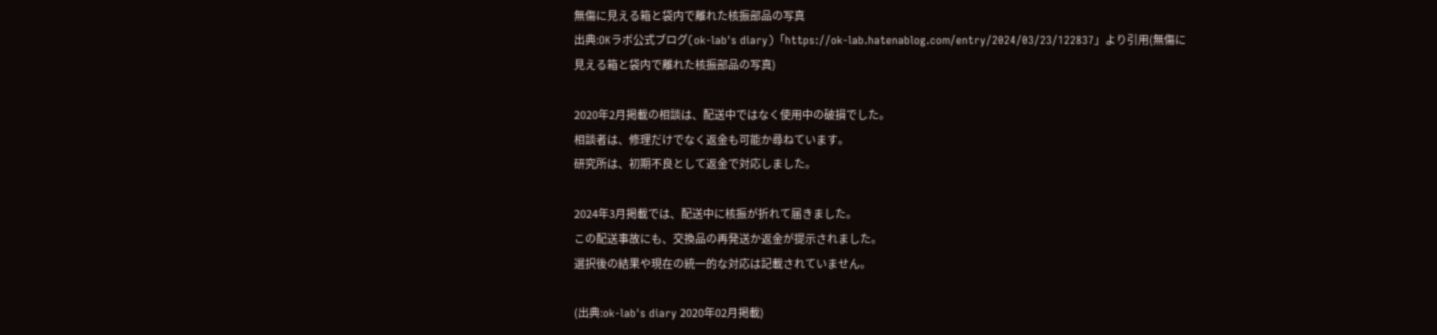無傷に見える箱と袋内で離れた核振部品の写真
出典:OKラボ公式ブログ(ok-lab's diary)「https://ok-lab.hatenablog.com/entry/2024/03/23/122837」より引用(無傷に見える箱と袋内で離れた核振部品の写真)

2020年2月掲載の相談は、配送中ではなく使用中の破損でした。
相談者は、修理だけでなく返金も可能か尋ねています。
研究所は、初期不良として返金で対応しました。

2024年3月掲載では、配送中に核振が折れて届きました。
この配送事故にも、交換品の再発送か返金が提示されました。
選択後の結果や現在の統一的な対応は記載されていません。

(出典:ok-lab's diary 2020年02月掲載)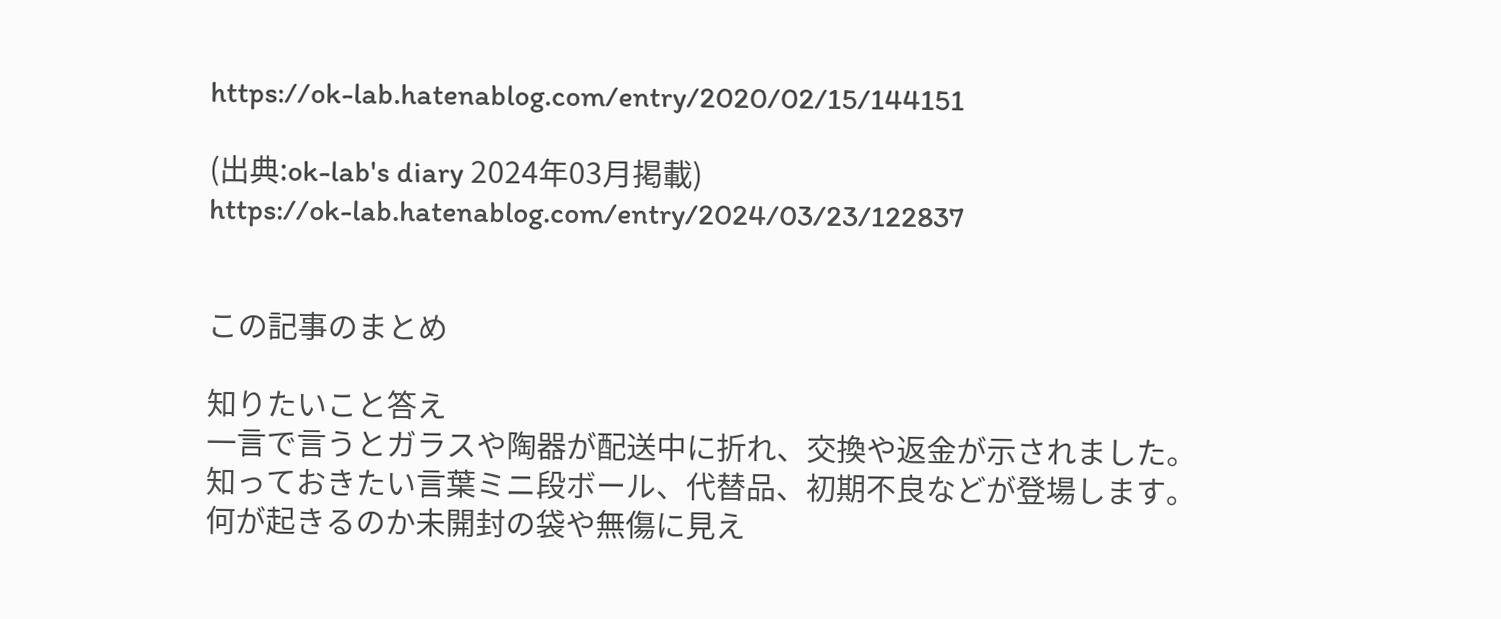https://ok-lab.hatenablog.com/entry/2020/02/15/144151

(出典:ok-lab's diary 2024年03月掲載)
https://ok-lab.hatenablog.com/entry/2024/03/23/122837


この記事のまとめ

知りたいこと答え
一言で言うとガラスや陶器が配送中に折れ、交換や返金が示されました。
知っておきたい言葉ミニ段ボール、代替品、初期不良などが登場します。
何が起きるのか未開封の袋や無傷に見え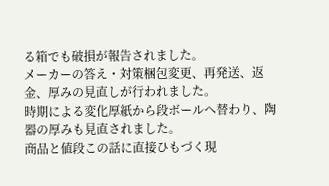る箱でも破損が報告されました。
メーカーの答え・対策梱包変更、再発送、返金、厚みの見直しが行われました。
時期による変化厚紙から段ボールへ替わり、陶器の厚みも見直されました。
商品と値段この話に直接ひもづく現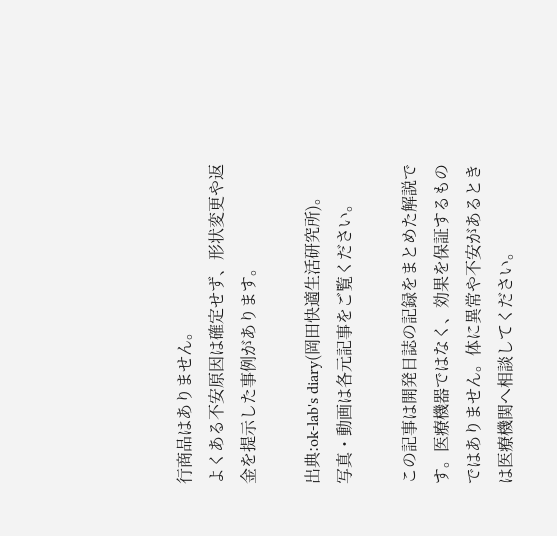行商品はありません。
よくある不安原因は確定せず、形状変更や返金を提示した事例があります。

出典:ok-lab's diary(岡田快適生活研究所)。
写真・動画は各元記事をご覧ください。

この記事は開発日誌の記録をまとめた解説です。医療機器ではなく、効果を保証するものではありません。体に異常や不安があるときは医療機関へ相談してください。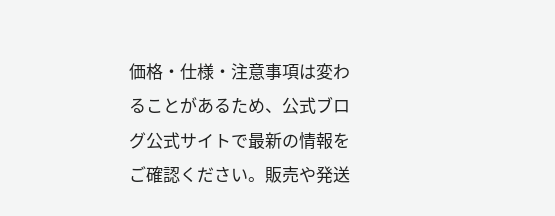価格・仕様・注意事項は変わることがあるため、公式ブログ公式サイトで最新の情報をご確認ください。販売や発送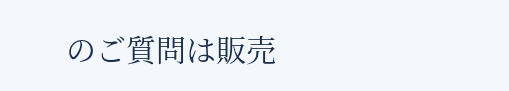のご質問は販売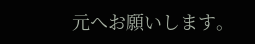元へお願いします。